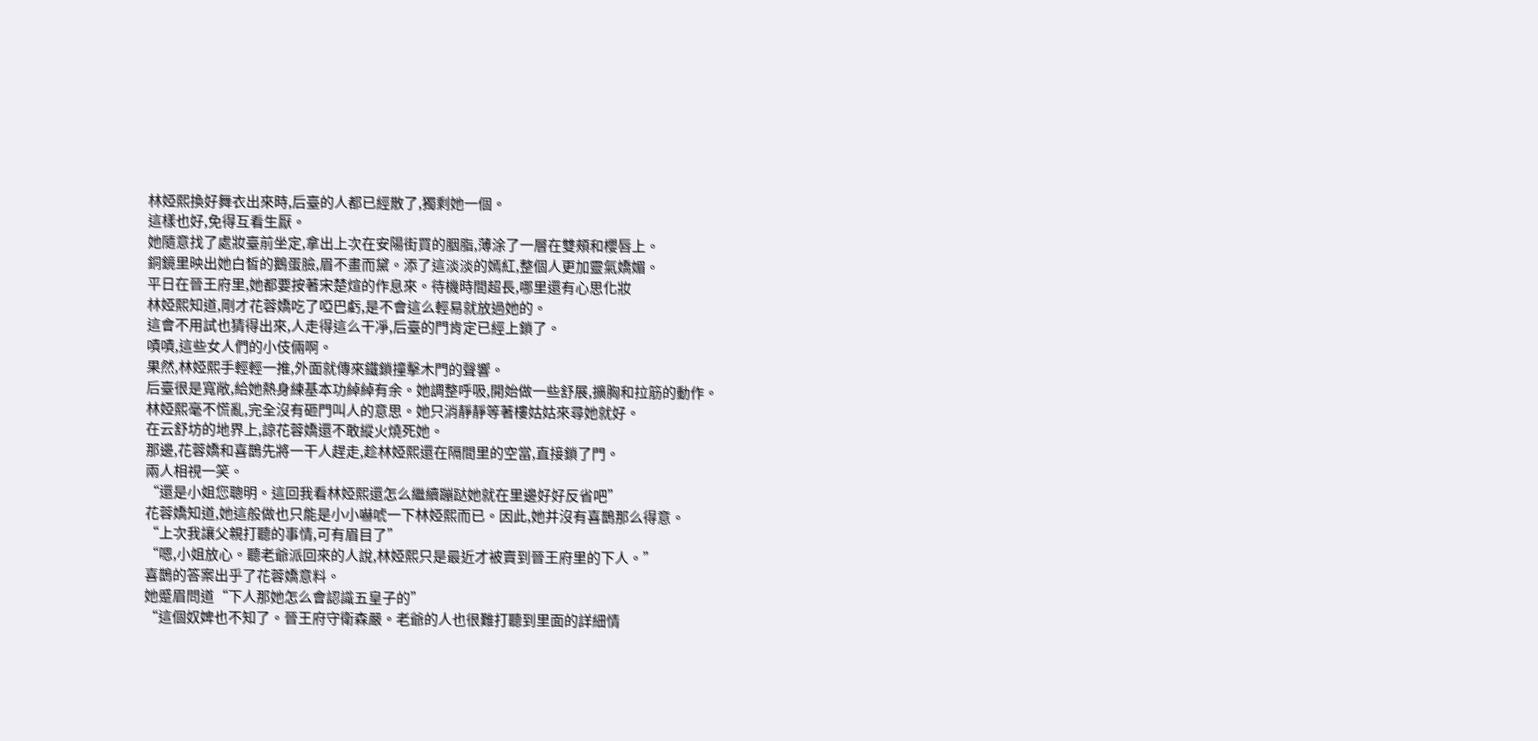林婭熙換好舞衣出來時,后臺的人都已經散了,獨剩她一個。
這樣也好,免得互看生厭。
她隨意找了處妝臺前坐定,拿出上次在安陽街買的胭脂,薄涂了一層在雙頰和櫻唇上。
銅鏡里映出她白皙的鵝蛋臉,眉不畫而黛。添了這淡淡的嫣紅,整個人更加靈氣嬌媚。
平日在晉王府里,她都要按著宋楚煊的作息來。待機時間超長,哪里還有心思化妝
林婭熙知道,剛才花蓉嬌吃了啞巴虧,是不會這么輕易就放過她的。
這會不用試也猜得出來,人走得這么干凈,后臺的門肯定已經上鎖了。
嘖嘖,這些女人們的小伎倆啊。
果然,林婭熙手輕輕一推,外面就傳來鐵鎖撞擊木門的聲響。
后臺很是寬敞,給她熱身練基本功綽綽有余。她調整呼吸,開始做一些舒展,擴胸和拉筋的動作。
林婭熙毫不慌亂,完全沒有砸門叫人的意思。她只消靜靜等著樓姑姑來尋她就好。
在云舒坊的地界上,諒花蓉嬌還不敢縱火燒死她。
那邊,花蓉嬌和喜鵲先將一干人趕走,趁林婭熙還在隔間里的空當,直接鎖了門。
兩人相視一笑。
“還是小姐您聰明。這回我看林婭熙還怎么繼續蹦跶她就在里邊好好反省吧”
花蓉嬌知道,她這般做也只能是小小嚇唬一下林婭熙而已。因此,她并沒有喜鵲那么得意。
“上次我讓父親打聽的事情,可有眉目了”
“嗯,小姐放心。聽老爺派回來的人說,林婭熙只是最近才被賣到晉王府里的下人。”
喜鵲的答案出乎了花蓉嬌意料。
她蹙眉問道“下人那她怎么會認識五皇子的”
“這個奴婢也不知了。晉王府守衛森嚴。老爺的人也很難打聽到里面的詳細情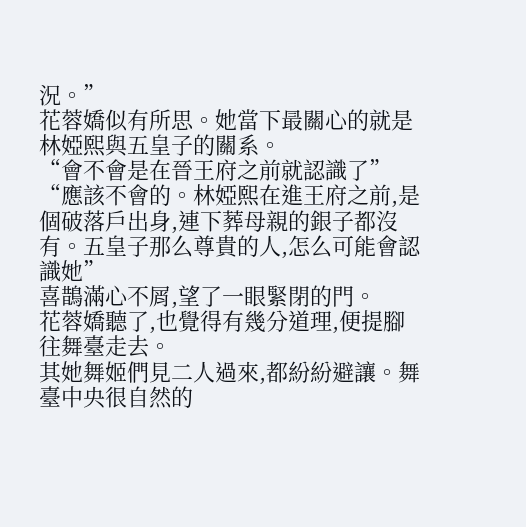況。”
花蓉嬌似有所思。她當下最關心的就是林婭熙與五皇子的關系。
“會不會是在晉王府之前就認識了”
“應該不會的。林婭熙在進王府之前,是個破落戶出身,連下葬母親的銀子都沒有。五皇子那么尊貴的人,怎么可能會認識她”
喜鵲滿心不屑,望了一眼緊閉的門。
花蓉嬌聽了,也覺得有幾分道理,便提腳往舞臺走去。
其她舞姬們見二人過來,都紛紛避讓。舞臺中央很自然的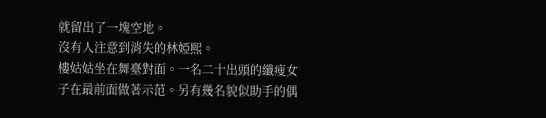就留出了一塊空地。
沒有人注意到消失的林婭熙。
樓姑姑坐在舞臺對面。一名二十出頭的纖瘦女子在最前面做著示范。另有幾名貌似助手的偶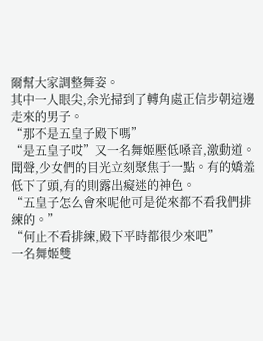爾幫大家調整舞姿。
其中一人眼尖,余光掃到了轉角處正信步朝這邊走來的男子。
“那不是五皇子殿下嗎”
“是五皇子哎”又一名舞姬壓低嗓音,激動道。
聞聲,少女們的目光立刻聚焦于一點。有的嬌羞低下了頭,有的則露出癡迷的神色。
“五皇子怎么會來呢他可是從來都不看我們排練的。”
“何止不看排練,殿下平時都很少來吧”
一名舞姬雙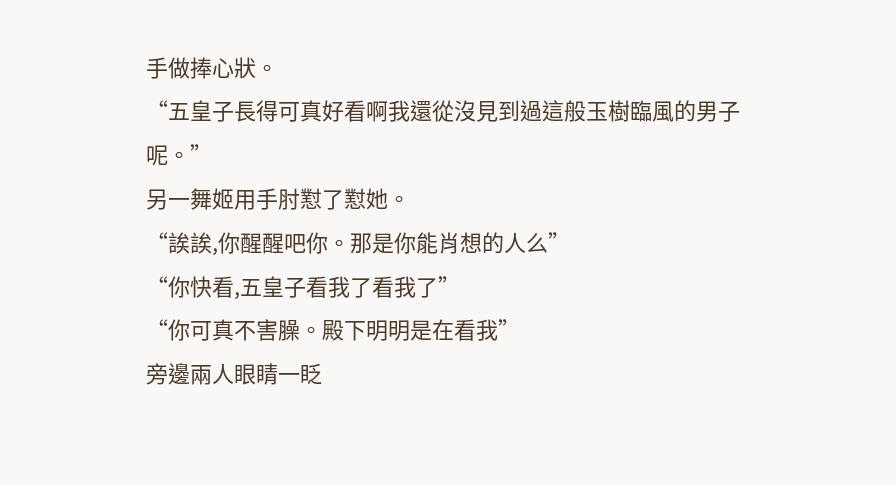手做捧心狀。
“五皇子長得可真好看啊我還從沒見到過這般玉樹臨風的男子呢。”
另一舞姬用手肘懟了懟她。
“誒誒,你醒醒吧你。那是你能肖想的人么”
“你快看,五皇子看我了看我了”
“你可真不害臊。殿下明明是在看我”
旁邊兩人眼睛一眨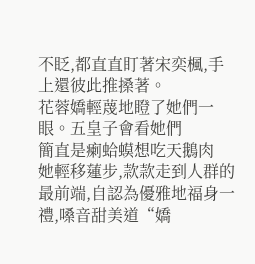不眨,都直直盯著宋奕楓,手上還彼此推搡著。
花蓉嬌輕蔑地瞪了她們一眼。五皇子會看她們
簡直是瘌蛤蟆想吃天鵝肉
她輕移蓮步,款款走到人群的最前端,自認為優雅地福身一禮,嗓音甜美道“嬌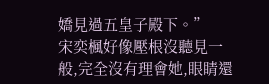嬌見過五皇子殿下。”
宋奕楓好像壓根沒聽見一般,完全沒有理會她,眼睛還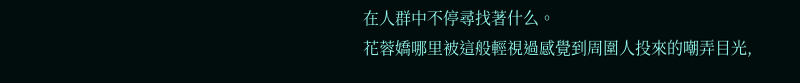在人群中不停尋找著什么。
花蓉嬌哪里被這般輕視過感覺到周圍人投來的嘲弄目光,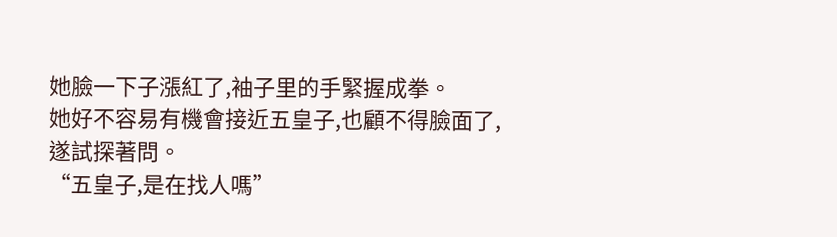她臉一下子漲紅了,袖子里的手緊握成拳。
她好不容易有機會接近五皇子,也顧不得臉面了,遂試探著問。
“五皇子,是在找人嗎”